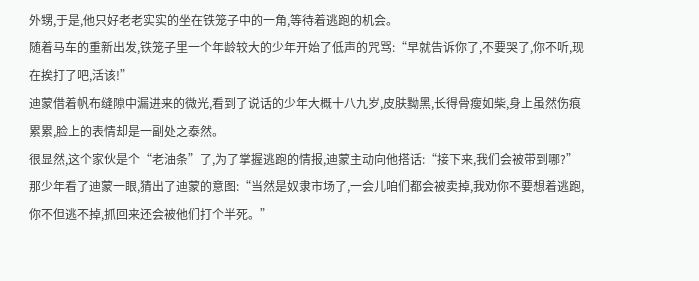外甥,于是,他只好老老实实的坐在铁笼子中的一角,等待着逃跑的机会。
随着马车的重新出发,铁笼子里一个年龄较大的少年开始了低声的咒骂:“早就告诉你了,不要哭了,你不听,现在挨打了吧,活该!”
迪蒙借着帆布缝隙中漏进来的微光,看到了说话的少年大概十八九岁,皮肤黝黑,长得骨瘦如柴,身上虽然伤痕累累,脸上的表情却是一副处之泰然。
很显然,这个家伙是个“老油条”了,为了掌握逃跑的情报,迪蒙主动向他搭话:“接下来,我们会被带到哪?”
那少年看了迪蒙一眼,猜出了迪蒙的意图:“当然是奴隶市场了,一会儿咱们都会被卖掉,我劝你不要想着逃跑,你不但逃不掉,抓回来还会被他们打个半死。”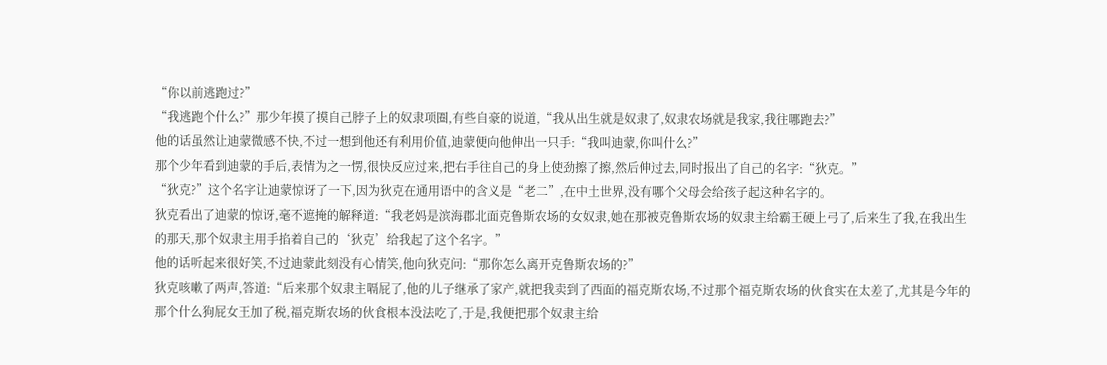“你以前逃跑过?”
“我逃跑个什么?”那少年摸了摸自己脖子上的奴隶项圈,有些自豪的说道,“我从出生就是奴隶了,奴隶农场就是我家,我往哪跑去?”
他的话虽然让迪蒙微感不快,不过一想到他还有利用价值,迪蒙便向他伸出一只手:“我叫迪蒙,你叫什么?”
那个少年看到迪蒙的手后,表情为之一愣,很快反应过来,把右手往自己的身上使劲擦了擦,然后伸过去,同时报出了自己的名字:“狄克。”
“狄克?”这个名字让迪蒙惊讶了一下,因为狄克在通用语中的含义是“老二”,在中土世界,没有哪个父母会给孩子起这种名字的。
狄克看出了迪蒙的惊讶,毫不遮掩的解释道:“我老妈是滨海郡北面克鲁斯农场的女奴隶,她在那被克鲁斯农场的奴隶主给霸王硬上弓了,后来生了我,在我出生的那天,那个奴隶主用手掐着自己的‘狄克’给我起了这个名字。”
他的话听起来很好笑,不过迪蒙此刻没有心情笑,他向狄克问:“那你怎么离开克鲁斯农场的?”
狄克咳嗽了两声,答道:“后来那个奴隶主嗝屁了,他的儿子继承了家产,就把我卖到了西面的福克斯农场,不过那个福克斯农场的伙食实在太差了,尤其是今年的那个什么狗屁女王加了税,福克斯农场的伙食根本没法吃了,于是,我便把那个奴隶主给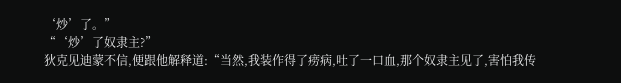‘炒’了。”
“‘炒’了奴隶主?”
狄克见迪蒙不信,便跟他解释道:“当然,我装作得了痨病,吐了一口血,那个奴隶主见了,害怕我传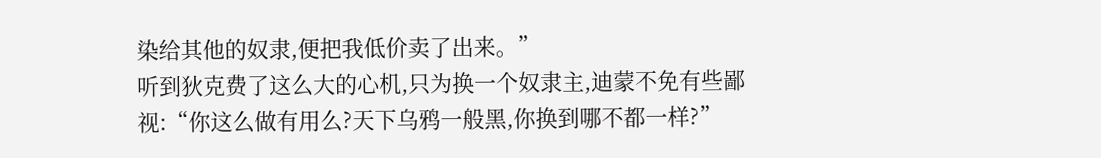染给其他的奴隶,便把我低价卖了出来。”
听到狄克费了这么大的心机,只为换一个奴隶主,迪蒙不免有些鄙视:“你这么做有用么?天下乌鸦一般黑,你换到哪不都一样?”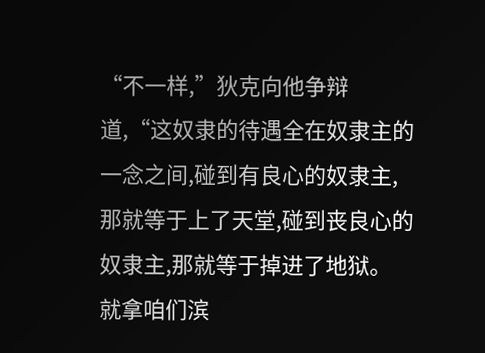“不一样,”狄克向他争辩道,“这奴隶的待遇全在奴隶主的一念之间,碰到有良心的奴隶主,那就等于上了天堂,碰到丧良心的奴隶主,那就等于掉进了地狱。
就拿咱们滨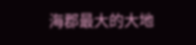海郡最大的大地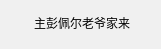主彭佩尔老爷家来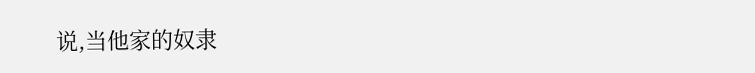说,当他家的奴隶